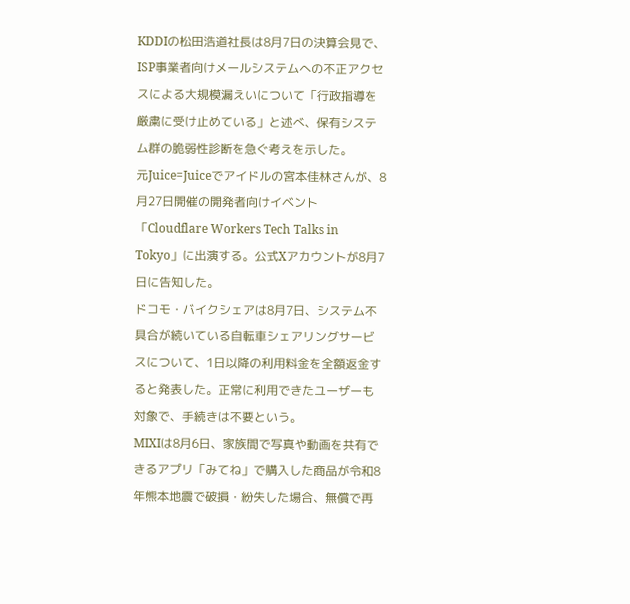KDDIの松田浩道社長は8月7日の決算会見で、ISP事業者向けメールシステムへの不正アクセスによる大規模漏えいについて「行政指導を厳粛に受け止めている」と述べ、保有システム群の脆弱性診断を急ぐ考えを示した。
元Juice=Juiceでアイドルの宮本佳林さんが、8月27日開催の開発者向けイベント「Cloudflare Workers Tech Talks in Tokyo」に出演する。公式Xアカウントが8月7日に告知した。
ドコモ・バイクシェアは8月7日、システム不具合が続いている自転車シェアリングサービスについて、1日以降の利用料金を全額返金すると発表した。正常に利用できたユーザーも対象で、手続きは不要という。
MIXIは8月6日、家族間で写真や動画を共有できるアプリ「みてね」で購入した商品が令和8年熊本地震で破損・紛失した場合、無償で再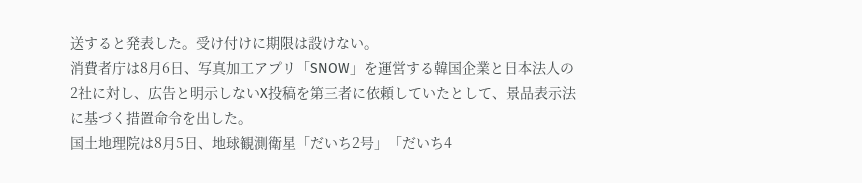送すると発表した。受け付けに期限は設けない。
消費者庁は8月6日、写真加工アプリ「SNOW」を運営する韓国企業と日本法人の2社に対し、広告と明示しないX投稿を第三者に依頼していたとして、景品表示法に基づく措置命令を出した。
国土地理院は8月5日、地球観測衛星「だいち2号」「だいち4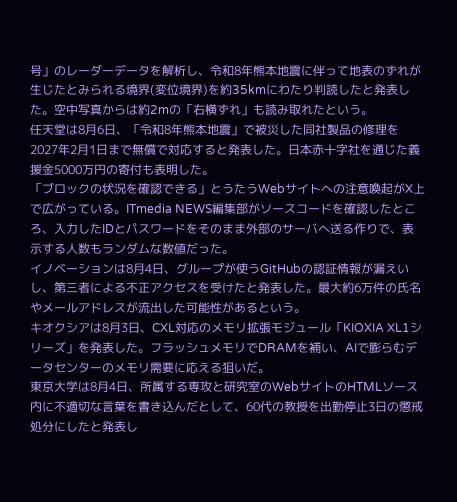号」のレーダーデータを解析し、令和8年熊本地震に伴って地表のずれが生じたとみられる境界(変位境界)を約35kmにわたり判読したと発表した。空中写真からは約2mの「右横ずれ」も読み取れたという。
任天堂は8月6日、「令和8年熊本地震」で被災した同社製品の修理を2027年2月1日まで無償で対応すると発表した。日本赤十字社を通じた義援金5000万円の寄付も表明した。
「ブロックの状況を確認できる」とうたうWebサイトへの注意喚起がX上で広がっている。ITmedia NEWS編集部がソースコードを確認したところ、入力したIDとパスワードをそのまま外部のサーバへ送る作りで、表示する人数もランダムな数値だった。
イノベーションは8月4日、グループが使うGitHubの認証情報が漏えいし、第三者による不正アクセスを受けたと発表した。最大約6万件の氏名やメールアドレスが流出した可能性があるという。
キオクシアは8月3日、CXL対応のメモリ拡張モジュール「KIOXIA XL1シリーズ」を発表した。フラッシュメモリでDRAMを補い、AIで膨らむデータセンターのメモリ需要に応える狙いだ。
東京大学は8月4日、所属する専攻と研究室のWebサイトのHTMLソース内に不適切な言葉を書き込んだとして、60代の教授を出勤停止3日の懲戒処分にしたと発表し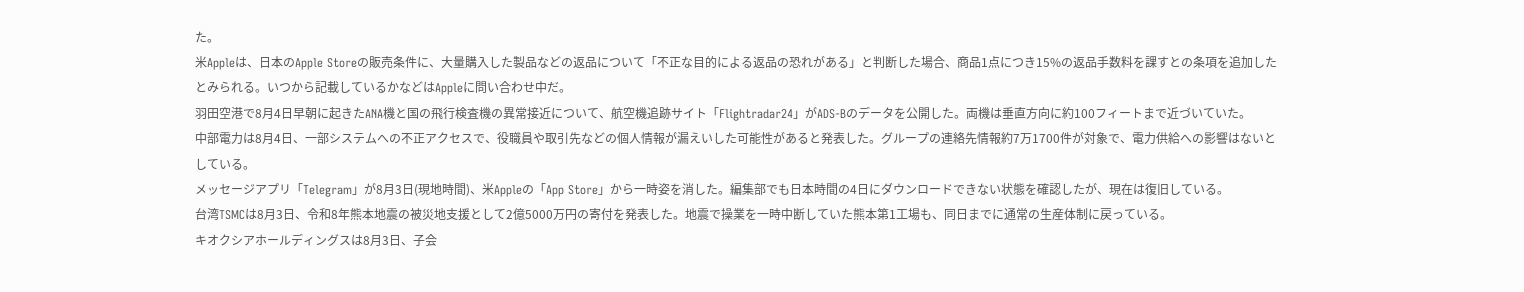た。
米Appleは、日本のApple Storeの販売条件に、大量購入した製品などの返品について「不正な目的による返品の恐れがある」と判断した場合、商品1点につき15%の返品手数料を課すとの条項を追加したとみられる。いつから記載しているかなどはAppleに問い合わせ中だ。
羽田空港で8月4日早朝に起きたANA機と国の飛行検査機の異常接近について、航空機追跡サイト「Flightradar24」がADS-Bのデータを公開した。両機は垂直方向に約100フィートまで近づいていた。
中部電力は8月4日、一部システムへの不正アクセスで、役職員や取引先などの個人情報が漏えいした可能性があると発表した。グループの連絡先情報約7万1700件が対象で、電力供給への影響はないとしている。
メッセージアプリ「Telegram」が8月3日(現地時間)、米Appleの「App Store」から一時姿を消した。編集部でも日本時間の4日にダウンロードできない状態を確認したが、現在は復旧している。
台湾TSMCは8月3日、令和8年熊本地震の被災地支援として2億5000万円の寄付を発表した。地震で操業を一時中断していた熊本第1工場も、同日までに通常の生産体制に戻っている。
キオクシアホールディングスは8月3日、子会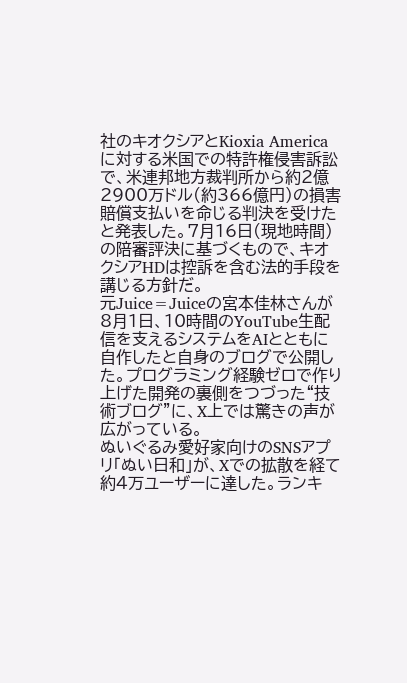社のキオクシアとKioxia Americaに対する米国での特許権侵害訴訟で、米連邦地方裁判所から約2億2900万ドル(約366億円)の損害賠償支払いを命じる判決を受けたと発表した。7月16日(現地時間)の陪審評決に基づくもので、キオクシアHDは控訴を含む法的手段を講じる方針だ。
元Juice=Juiceの宮本佳林さんが8月1日、10時間のYouTube生配信を支えるシステムをAIとともに自作したと自身のブログで公開した。プログラミング経験ゼロで作り上げた開発の裏側をつづった“技術ブログ”に、X上では驚きの声が広がっている。
ぬいぐるみ愛好家向けのSNSアプリ「ぬい日和」が、Xでの拡散を経て約4万ユーザーに達した。ランキ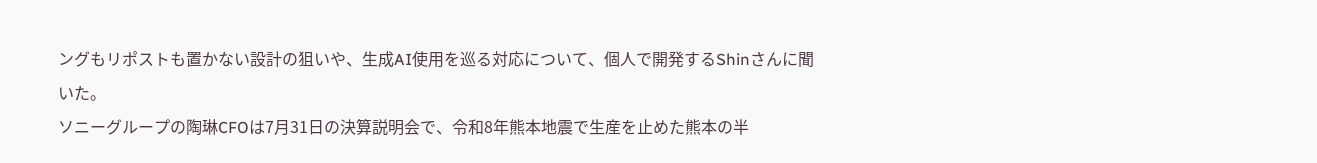ングもリポストも置かない設計の狙いや、生成AI使用を巡る対応について、個人で開発するShinさんに聞いた。
ソニーグループの陶琳CFOは7月31日の決算説明会で、令和8年熊本地震で生産を止めた熊本の半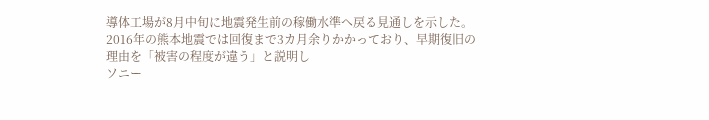導体工場が8月中旬に地震発生前の稼働水準へ戻る見通しを示した。2016年の熊本地震では回復まで3カ月余りかかっており、早期復旧の理由を「被害の程度が違う」と説明し
ソニー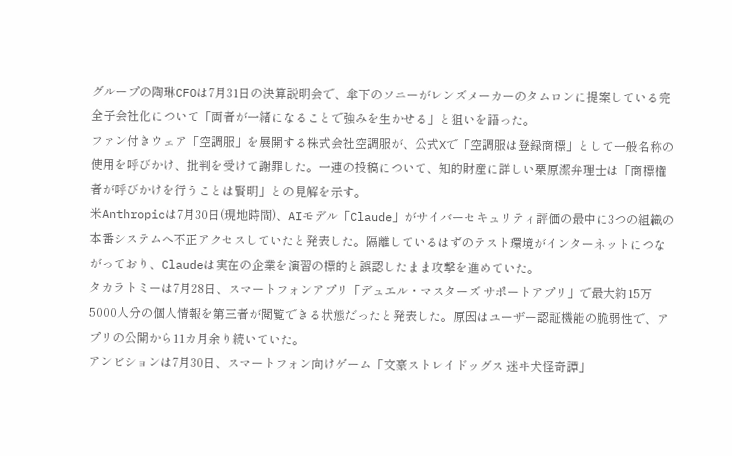グループの陶琳CFOは7月31日の決算説明会で、傘下のソニーがレンズメーカーのタムロンに提案している完全子会社化について「両者が一緒になることで強みを生かせる」と狙いを語った。
ファン付きウェア「空調服」を展開する株式会社空調服が、公式Xで「空調服は登録商標」として一般名称の使用を呼びかけ、批判を受けて謝罪した。一連の投稿について、知的財産に詳しい栗原潔弁理士は「商標権者が呼びかけを行うことは賢明」との見解を示す。
米Anthropicは7月30日(現地時間)、AIモデル「Claude」がサイバーセキュリティ評価の最中に3つの組織の本番システムへ不正アクセスしていたと発表した。隔離しているはずのテスト環境がインターネットにつながっており、Claudeは実在の企業を演習の標的と誤認したまま攻撃を進めていた。
タカラトミーは7月28日、スマートフォンアプリ「デュエル・マスターズ サポートアプリ」で最大約15万5000人分の個人情報を第三者が閲覧できる状態だったと発表した。原因はユーザー認証機能の脆弱性で、アプリの公開から11カ月余り続いていた。
アンビションは7月30日、スマートフォン向けゲーム「文豪ストレイドッグス 迷ヰ犬怪奇譚」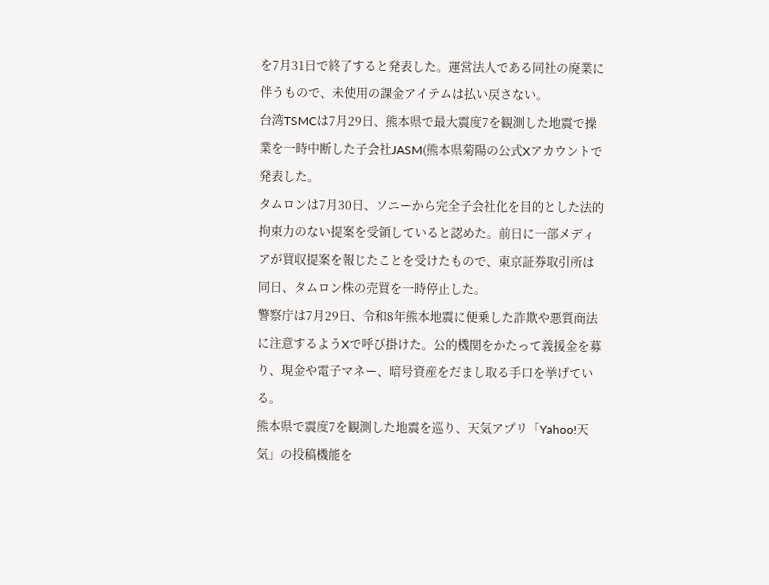を7月31日で終了すると発表した。運営法人である同社の廃業に伴うもので、未使用の課金アイテムは払い戻さない。
台湾TSMCは7月29日、熊本県で最大震度7を観測した地震で操業を一時中断した子会社JASM(熊本県菊陽の公式Xアカウントで発表した。
タムロンは7月30日、ソニーから完全子会社化を目的とした法的拘束力のない提案を受領していると認めた。前日に一部メディアが買収提案を報じたことを受けたもので、東京証券取引所は同日、タムロン株の売買を一時停止した。
警察庁は7月29日、令和8年熊本地震に便乗した詐欺や悪質商法に注意するようXで呼び掛けた。公的機関をかたって義援金を募り、現金や電子マネー、暗号資産をだまし取る手口を挙げている。
熊本県で震度7を観測した地震を巡り、天気アプリ「Yahoo!天気」の投稿機能を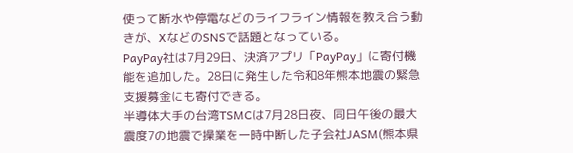使って断水や停電などのライフライン情報を教え合う動きが、XなどのSNSで話題となっている。
PayPay社は7月29日、決済アプリ「PayPay」に寄付機能を追加した。28日に発生した令和8年熊本地震の緊急支援募金にも寄付できる。
半導体大手の台湾TSMCは7月28日夜、同日午後の最大震度7の地震で操業を一時中断した子会社JASM(熊本県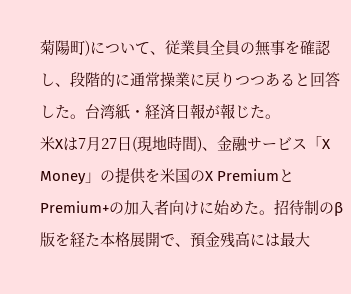菊陽町)について、従業員全員の無事を確認し、段階的に通常操業に戻りつつあると回答した。台湾紙・経済日報が報じた。
米Xは7月27日(現地時間)、金融サービス「X Money」の提供を米国のX PremiumとPremium+の加入者向けに始めた。招待制のβ版を経た本格展開で、預金残高には最大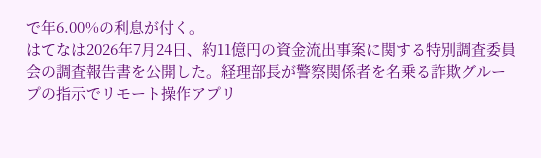で年6.00%の利息が付く。
はてなは2026年7月24日、約11億円の資金流出事案に関する特別調査委員会の調査報告書を公開した。経理部長が警察関係者を名乗る詐欺グループの指示でリモート操作アプリ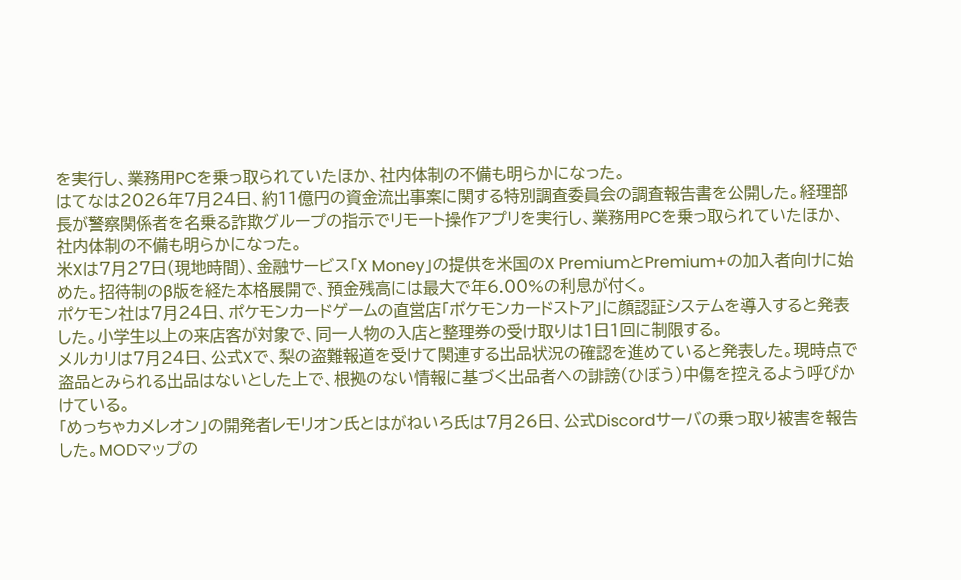を実行し、業務用PCを乗っ取られていたほか、社内体制の不備も明らかになった。
はてなは2026年7月24日、約11億円の資金流出事案に関する特別調査委員会の調査報告書を公開した。経理部長が警察関係者を名乗る詐欺グループの指示でリモート操作アプリを実行し、業務用PCを乗っ取られていたほか、社内体制の不備も明らかになった。
米Xは7月27日(現地時間)、金融サービス「X Money」の提供を米国のX PremiumとPremium+の加入者向けに始めた。招待制のβ版を経た本格展開で、預金残高には最大で年6.00%の利息が付く。
ポケモン社は7月24日、ポケモンカードゲームの直営店「ポケモンカードストア」に顔認証システムを導入すると発表した。小学生以上の来店客が対象で、同一人物の入店と整理券の受け取りは1日1回に制限する。
メルカリは7月24日、公式Xで、梨の盗難報道を受けて関連する出品状況の確認を進めていると発表した。現時点で盗品とみられる出品はないとした上で、根拠のない情報に基づく出品者への誹謗(ひぼう)中傷を控えるよう呼びかけている。
「めっちゃカメレオン」の開発者レモリオン氏とはがねいろ氏は7月26日、公式Discordサーバの乗っ取り被害を報告した。MODマップの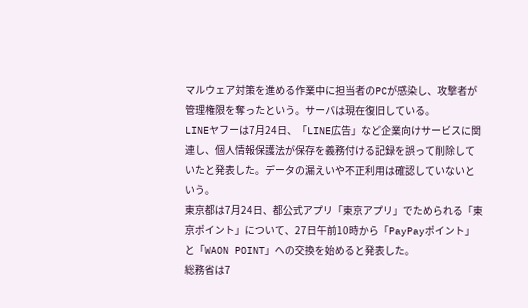マルウェア対策を進める作業中に担当者のPCが感染し、攻撃者が管理権限を奪ったという。サーバは現在復旧している。
LINEヤフーは7月24日、「LINE広告」など企業向けサービスに関連し、個人情報保護法が保存を義務付ける記録を誤って削除していたと発表した。データの漏えいや不正利用は確認していないという。
東京都は7月24日、都公式アプリ「東京アプリ」でためられる「東京ポイント」について、27日午前10時から「PayPayポイント」と「WAON POINT」への交換を始めると発表した。
総務省は7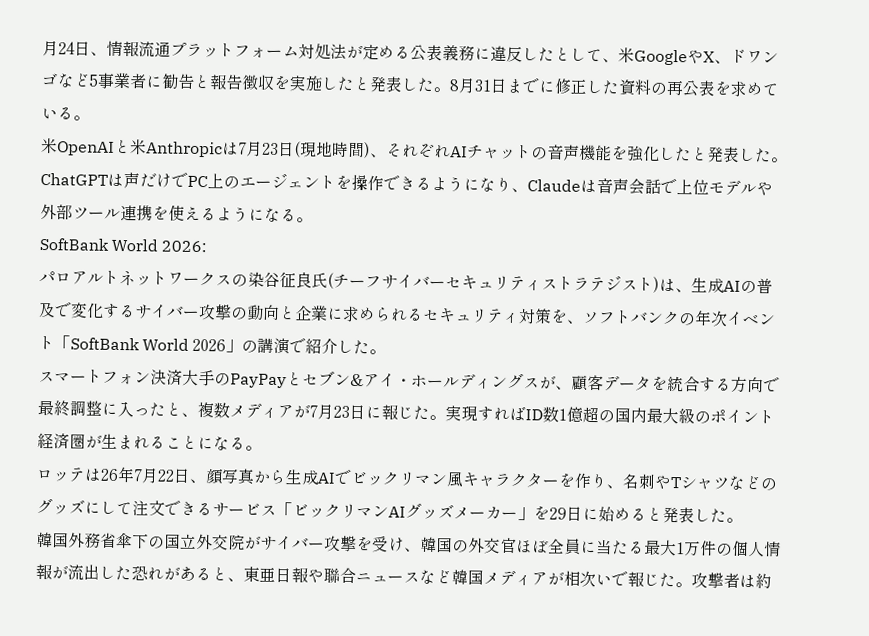月24日、情報流通プラットフォーム対処法が定める公表義務に違反したとして、米GoogleやX、ドワンゴなど5事業者に勧告と報告徴収を実施したと発表した。8月31日までに修正した資料の再公表を求めている。
米OpenAIと米Anthropicは7月23日(現地時間)、それぞれAIチャットの音声機能を強化したと発表した。ChatGPTは声だけでPC上のエージェントを操作できるようになり、Claudeは音声会話で上位モデルや外部ツール連携を使えるようになる。
SoftBank World 2026:
パロアルトネットワークスの染谷征良氏(チーフサイバーセキュリティストラテジスト)は、生成AIの普及で変化するサイバー攻撃の動向と企業に求められるセキュリティ対策を、ソフトバンクの年次イベント「SoftBank World 2026」の講演で紹介した。
スマートフォン決済大手のPayPayとセブン&アイ・ホールディングスが、顧客データを統合する方向で最終調整に入ったと、複数メディアが7月23日に報じた。実現すればID数1億超の国内最大級のポイント経済圏が生まれることになる。
ロッテは26年7月22日、顔写真から生成AIでビックリマン風キャラクターを作り、名刺やTシャツなどのグッズにして注文できるサービス「ビックリマンAIグッズメーカー」を29日に始めると発表した。
韓国外務省傘下の国立外交院がサイバー攻撃を受け、韓国の外交官ほぼ全員に当たる最大1万件の個人情報が流出した恐れがあると、東亜日報や聯合ニュースなど韓国メディアが相次いで報じた。攻撃者は約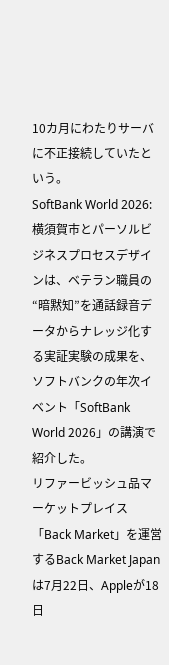10カ月にわたりサーバに不正接続していたという。
SoftBank World 2026:
横須賀市とパーソルビジネスプロセスデザインは、ベテラン職員の“暗黙知”を通話録音データからナレッジ化する実証実験の成果を、ソフトバンクの年次イベント「SoftBank World 2026」の講演で紹介した。
リファービッシュ品マーケットプレイス「Back Market」を運営するBack Market Japanは7月22日、Appleが18日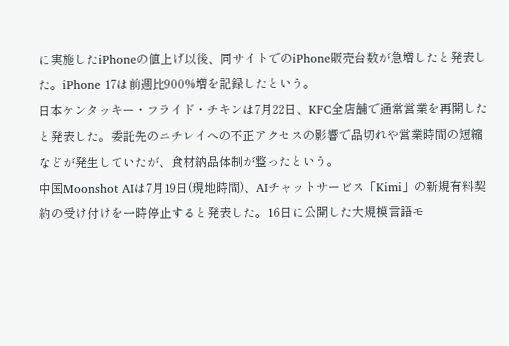に実施したiPhoneの値上げ以後、同サイトでのiPhone販売台数が急増したと発表した。iPhone 17は前週比900%増を記録したという。
日本ケンタッキー・フライド・チキンは7月22日、KFC全店舗で通常営業を再開したと発表した。委託先のニチレイへの不正アクセスの影響で品切れや営業時間の短縮などが発生していたが、食材納品体制が整ったという。
中国Moonshot AIは7月19日(現地時間)、AIチャットサービス「Kimi」の新規有料契約の受け付けを一時停止すると発表した。16日に公開した大規模言語モ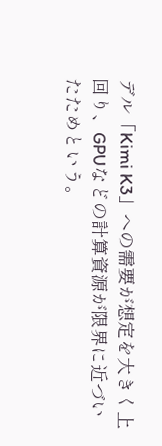デル「Kimi K3」への需要が想定を大きく上回り、GPUなどの計算資源が限界に近づいたためという。